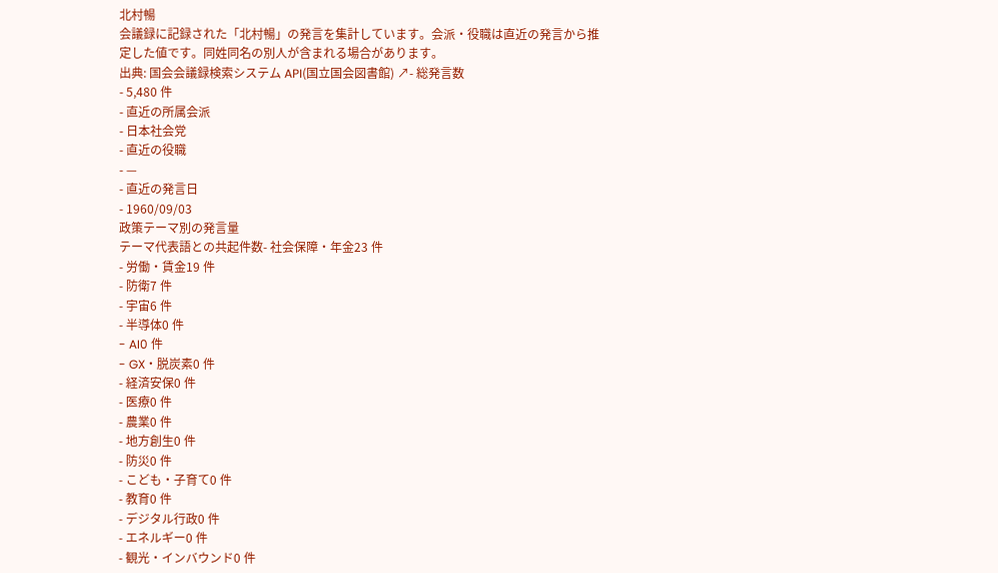北村暢
会議録に記録された「北村暢」の発言を集計しています。会派・役職は直近の発言から推定した値です。同姓同名の別人が含まれる場合があります。
出典: 国会会議録検索システム API(国立国会図書館) ↗- 総発言数
- 5,480 件
- 直近の所属会派
- 日本社会党
- 直近の役職
- —
- 直近の発言日
- 1960/09/03
政策テーマ別の発言量
テーマ代表語との共起件数- 社会保障・年金23 件
- 労働・賃金19 件
- 防衛7 件
- 宇宙6 件
- 半導体0 件
- AI0 件
- GX・脱炭素0 件
- 経済安保0 件
- 医療0 件
- 農業0 件
- 地方創生0 件
- 防災0 件
- こども・子育て0 件
- 教育0 件
- デジタル行政0 件
- エネルギー0 件
- 観光・インバウンド0 件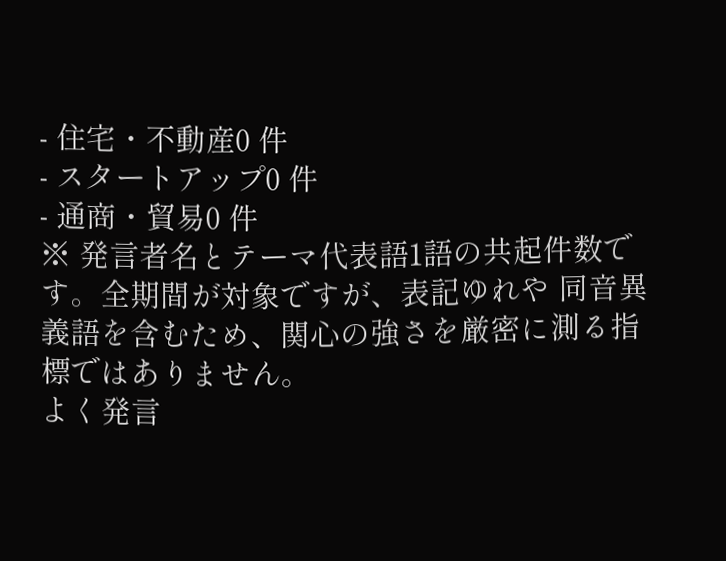- 住宅・不動産0 件
- スタートアップ0 件
- 通商・貿易0 件
※ 発言者名とテーマ代表語1語の共起件数です。全期間が対象ですが、表記ゆれや 同音異義語を含むため、関心の強さを厳密に測る指標ではありません。
よく発言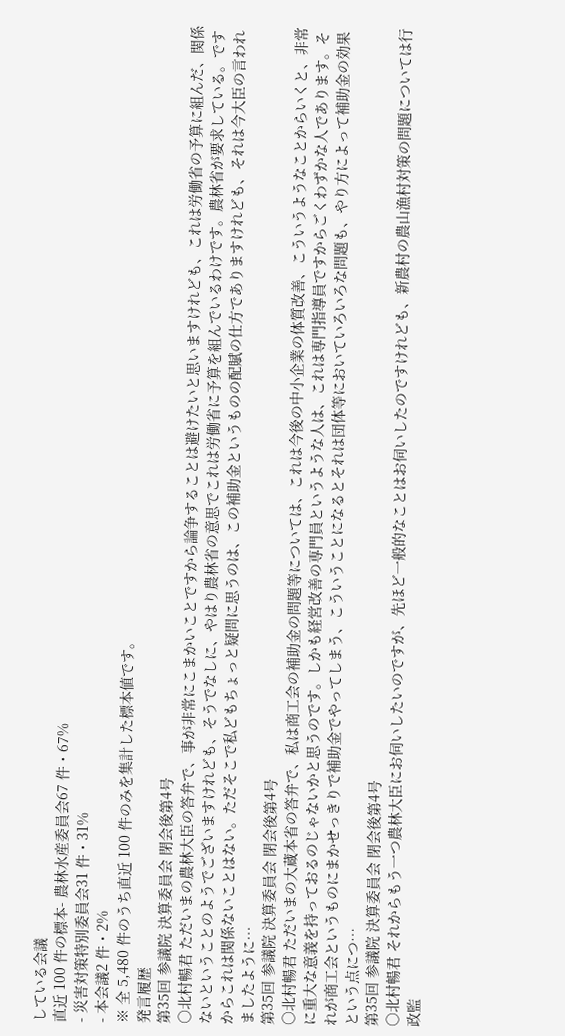している会議
直近 100 件の標本- 農林水産委員会67 件・67%
- 災害対策特別委員会31 件・31%
- 本会議2 件・2%
※ 全 5,480 件のうち直近 100 件のみを集計した標本値です。
発言履歴
第35回 参議院 決算委員会 閉会後第4号
○北村暢君 ただいまの農林大臣の答弁で、事が非常にこまかいことですから論争することは避けたいと思いますけれども、これは労働省の予算に組んだ、関係ないということのようでございますけれども、そうでなしに、やはり農林省の意思でこれは労働省に予算を組んでいるわけです。農林省が要求している。ですからこれは関係ないことはない。ただそこで私どもちょっと疑問に思うのは、この補助金というものの配賦の仕方でありますけれども、それは今大臣の言われましたように…
第35回 参議院 決算委員会 閉会後第4号
○北村暢君 ただいまの大蔵本省の答弁で、私は商工会の補助金の問題等については、これは今後の中小企業の体質改善、こういうようなことからいくと、非常に重大な意義を持っておるのじゃないかと思うのです。しかも経営改善の専門員というような人は、これは専門指導員ですからごくわずかな人であります。それが商工会というものにまかせっきりで補助金でやってしまう、こういうことになるとそれは団体等においていろいろな問題も、やり方によって補助金の効果という点につ…
第35回 参議院 決算委員会 閉会後第4号
○北村暢君 それからもう一つ農林大臣にお伺いしたいのですが、先ほど一般的なことはお伺いしたのですけれども、新農村の農山漁村対策の問題については行政監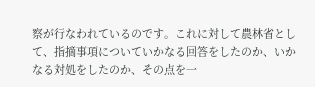察が行なわれているのです。これに対して農林省として、指摘事項についていかなる回答をしたのか、いかなる対処をしたのか、その点を一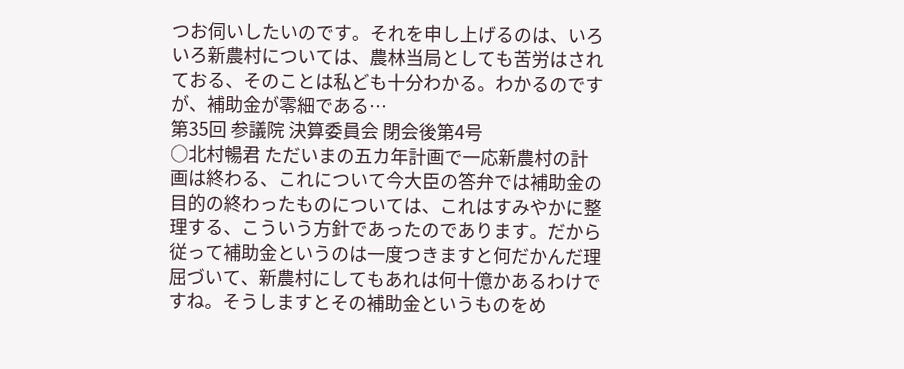つお伺いしたいのです。それを申し上げるのは、いろいろ新農村については、農林当局としても苦労はされておる、そのことは私ども十分わかる。わかるのですが、補助金が零細である…
第35回 参議院 決算委員会 閉会後第4号
○北村暢君 ただいまの五カ年計画で一応新農村の計画は終わる、これについて今大臣の答弁では補助金の目的の終わったものについては、これはすみやかに整理する、こういう方針であったのであります。だから従って補助金というのは一度つきますと何だかんだ理屈づいて、新農村にしてもあれは何十億かあるわけですね。そうしますとその補助金というものをめ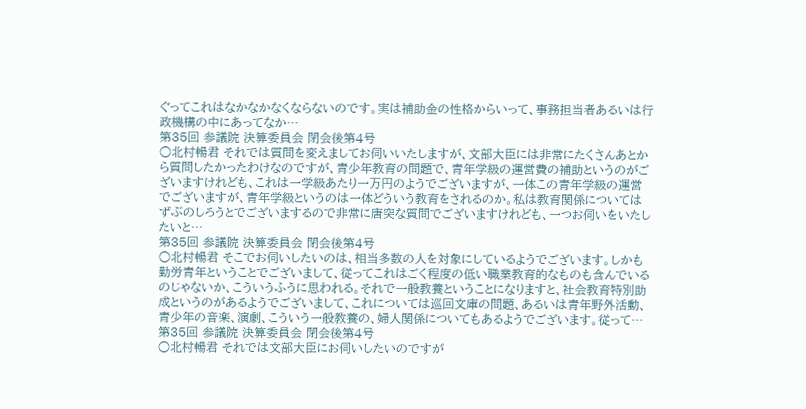ぐってこれはなかなかなくならないのです。実は補助金の性格からいって、事務担当者あるいは行政機構の中にあってなか…
第35回 参議院 決算委員会 閉会後第4号
○北村暢君 それでは質問を変えましてお伺いいたしますが、文部大臣には非常にたくさんあとから質問したかったわけなのですが、青少年教育の問題で、青年学級の運営費の補助というのがございますけれども、これは一学級あたり一万円のようでございますが、一体この青年学級の運営でございますが、青年学級というのは一体どういう教育をされるのか。私は教育関係についてはずぶのしろうとでございまするので非常に唐突な質問でございますけれども、一つお伺いをいたしたいと…
第35回 参議院 決算委員会 閉会後第4号
○北村暢君 そこでお伺いしたいのは、相当多数の人を対象にしているようでございます。しかも勤労青年ということでございまして、従ってこれはごく程度の低い職業教育的なものも含んでいるのじゃないか、こういうふうに思われる。それで一般教養ということになりますと、社会教育特別助成というのがあるようでございまして、これについては巡回文庫の問題、あるいは青年野外活動、青少年の音楽、演劇、こういう一般教養の、婦人関係についてもあるようでございます。従って…
第35回 参議院 決算委員会 閉会後第4号
○北村暢君 それでは文部大臣にお伺いしたいのですが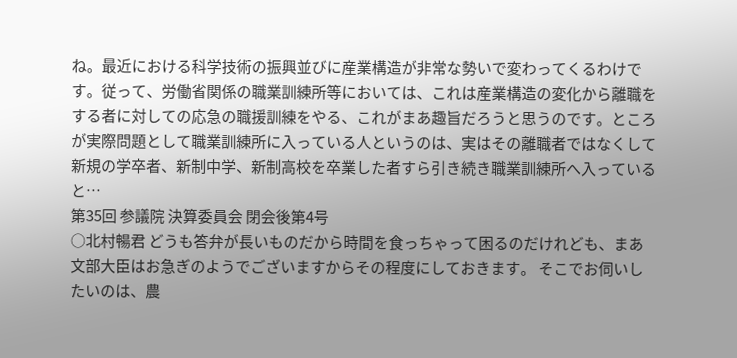ね。最近における科学技術の振興並びに産業構造が非常な勢いで変わってくるわけです。従って、労働省関係の職業訓練所等においては、これは産業構造の変化から離職をする者に対しての応急の職援訓練をやる、これがまあ趣旨だろうと思うのです。ところが実際問題として職業訓練所に入っている人というのは、実はその離職者ではなくして新規の学卒者、新制中学、新制高校を卒業した者すら引き続き職業訓練所へ入っていると…
第35回 参議院 決算委員会 閉会後第4号
○北村暢君 どうも答弁が長いものだから時間を食っちゃって困るのだけれども、まあ文部大臣はお急ぎのようでございますからその程度にしておきます。 そこでお伺いしたいのは、農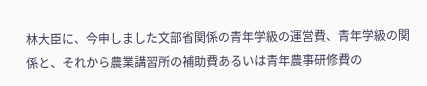林大臣に、今申しました文部省関係の青年学級の運営費、青年学級の関係と、それから農業講習所の補助費あるいは青年農事研修費の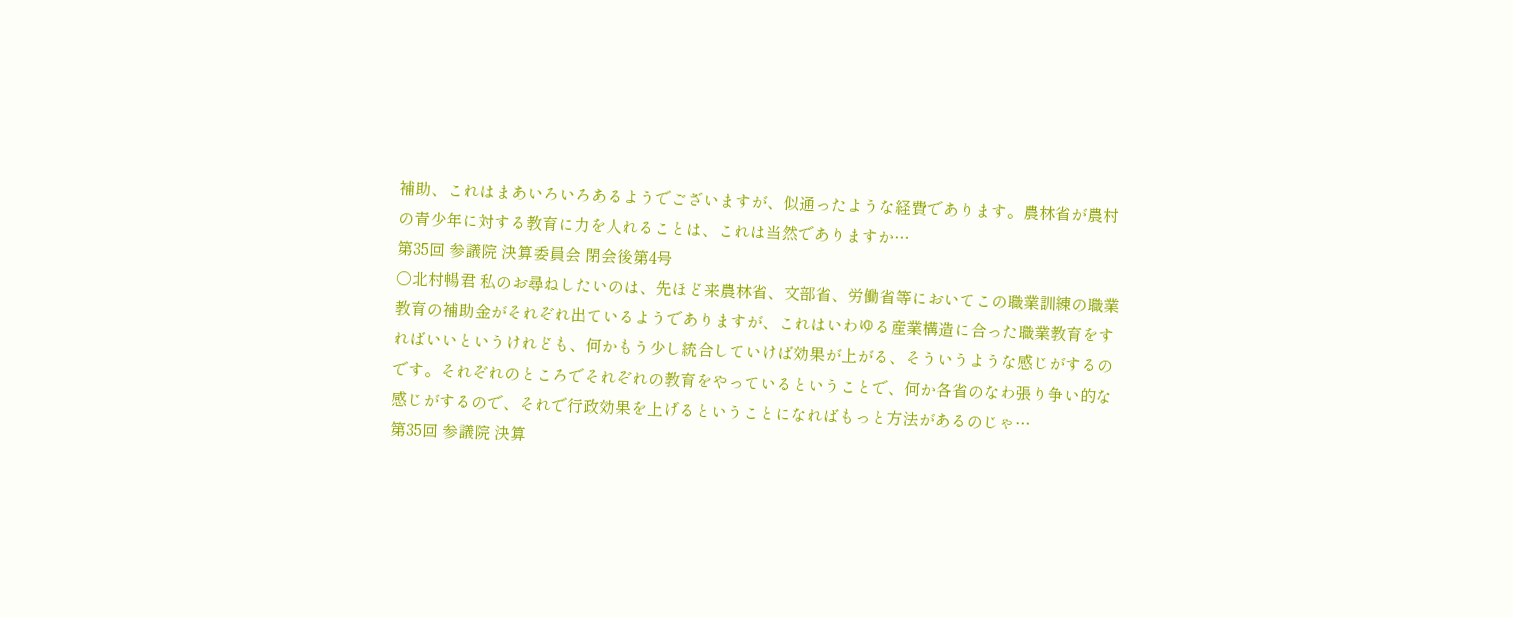補助、これはまあいろいろあるようでございますが、似通ったような経費であります。農林省が農村の青少年に対する教育に力を人れることは、これは当然でありますか…
第35回 参議院 決算委員会 閉会後第4号
○北村暢君 私のお尋ねしたいのは、先ほど来農林省、文部省、労働省等においてこの職業訓練の職業教育の補助金がそれぞれ出ているようでありますが、これはいわゆる産業構造に合った職業教育をすればいいというけれども、何かもう少し統合していけば効果が上がる、そういうような感じがするのです。それぞれのところでそれぞれの教育をやっているということで、何か各省のなわ張り争い的な感じがするので、それで行政効果を上げるということになればもっと方法があるのじゃ…
第35回 参議院 決算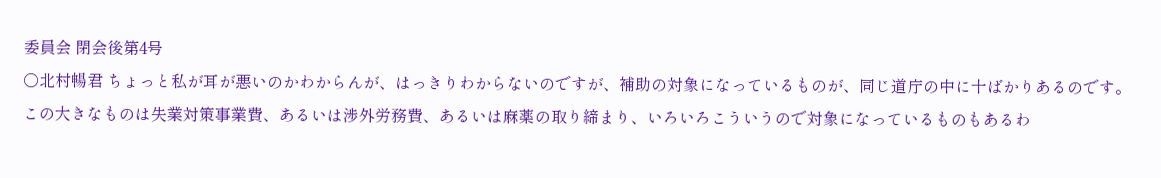委員会 閉会後第4号
○北村暢君 ちょっと私が耳が悪いのかわからんが、はっきりわからないのですが、補助の対象になっているものが、同じ道庁の中に十ばかりあるのです。この大きなものは失業対策事業費、あるいは渉外労務費、あるいは麻薬の取り締まり、いろいろこういうので対象になっているものもあるわ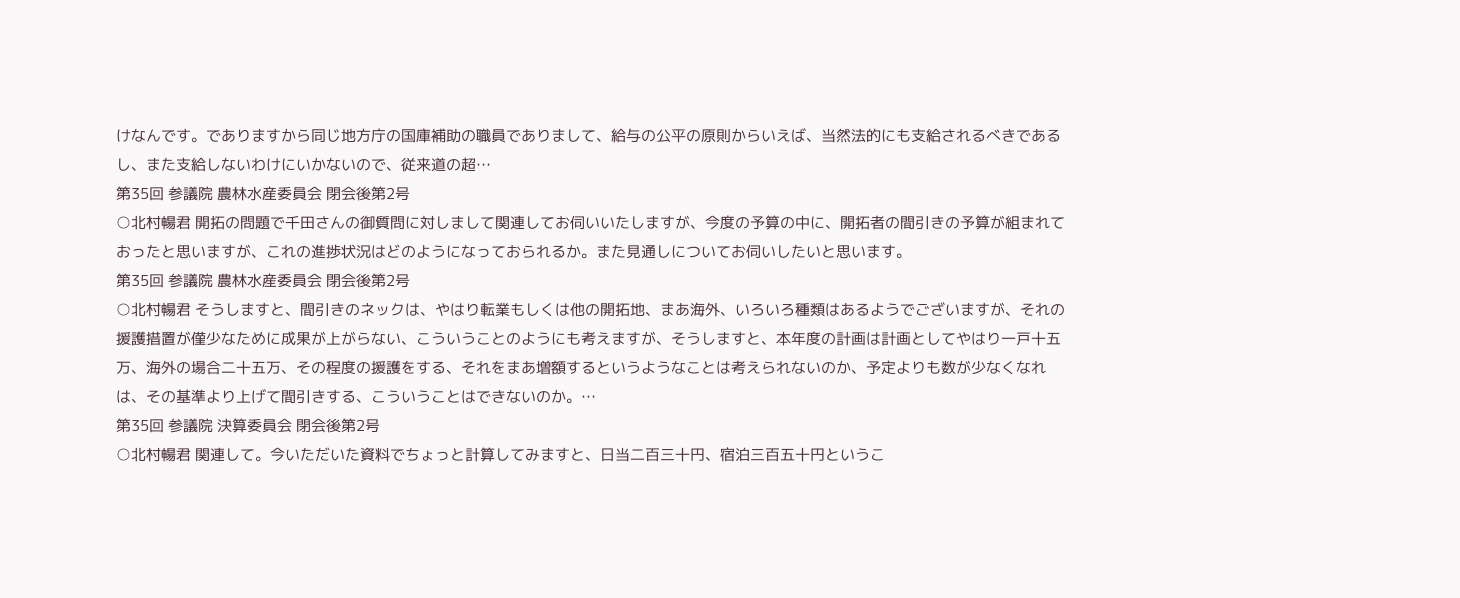けなんです。でありますから同じ地方庁の国庫補助の職員でありまして、給与の公平の原則からいえば、当然法的にも支給されるべきであるし、また支給しないわけにいかないので、従来道の超…
第35回 参議院 農林水産委員会 閉会後第2号
○北村暢君 開拓の問題で千田さんの御質問に対しまして関連してお伺いいたしますが、今度の予算の中に、開拓者の間引きの予算が組まれておったと思いますが、これの進捗状況はどのようになっておられるか。また見通しについてお伺いしたいと思います。
第35回 参議院 農林水産委員会 閉会後第2号
○北村暢君 そうしますと、間引きのネックは、やはり転業もしくは他の開拓地、まあ海外、いろいろ種類はあるようでございますが、それの援護措置が僅少なために成果が上がらない、こういうことのようにも考えますが、そうしますと、本年度の計画は計画としてやはり一戸十五万、海外の場合二十五万、その程度の援護をする、それをまあ増額するというようなことは考えられないのか、予定よりも数が少なくなれは、その基準より上げて間引きする、こういうことはできないのか。…
第35回 参議院 決算委員会 閉会後第2号
○北村暢君 関連して。今いただいた資料でちょっと計算してみますと、日当二百三十円、宿泊三百五十円というこ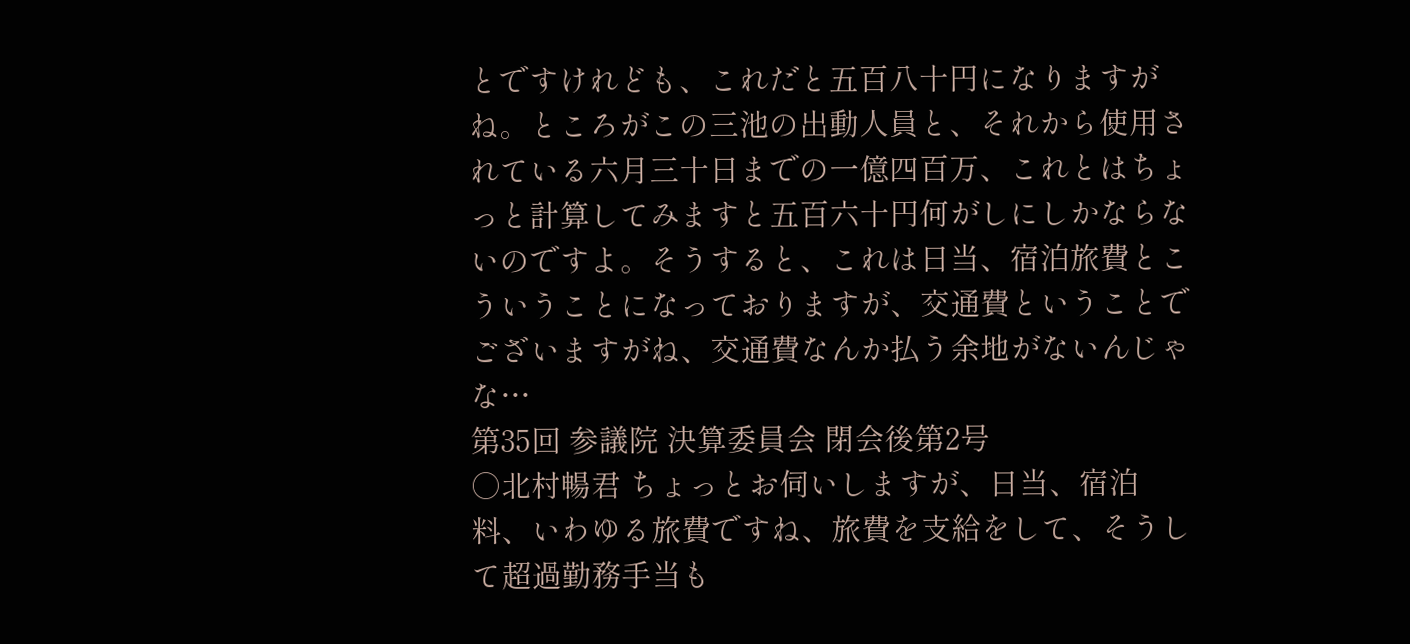とですけれども、これだと五百八十円になりますがね。ところがこの三池の出動人員と、それから使用されている六月三十日までの一億四百万、これとはちょっと計算してみますと五百六十円何がしにしかならないのですよ。そうすると、これは日当、宿泊旅費とこういうことになっておりますが、交通費ということでございますがね、交通費なんか払う余地がないんじゃな…
第35回 参議院 決算委員会 閉会後第2号
○北村暢君 ちょっとお伺いしますが、日当、宿泊料、いわゆる旅費ですね、旅費を支給をして、そうして超過勤務手当も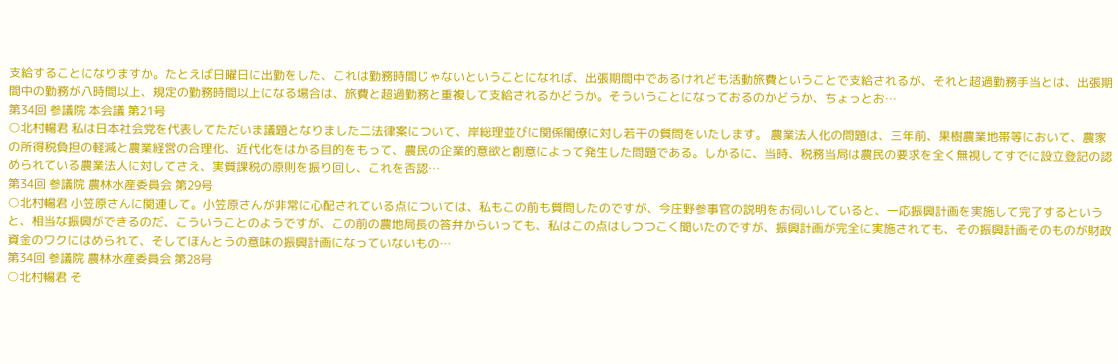支給することになりますか。たとえば日曜日に出勤をした、これは勤務時間じゃないということになれば、出張期間中であるけれども活動旅費ということで支給されるが、それと超過勤務手当とは、出張期間中の勤務が八時間以上、規定の勤務時間以上になる場合は、旅費と超過勤務と重複して支給されるかどうか。そういうことになっておるのかどうか、ちょっとお…
第34回 参議院 本会議 第21号
○北村暢君 私は日本社会党を代表してただいま議題となりました二法律案について、岸総理並びに関係閣僚に対し若干の質問をいたします。 農業法人化の問題は、三年前、果樹農業地帯等において、農家の所得税負担の軽減と農業経営の合理化、近代化をはかる目的をもって、農民の企業的意欲と創意によって発生した問題である。しかるに、当時、税務当局は農民の要求を全く無視してすでに設立登記の認められている農業法人に対してさえ、実質課税の原則を振り回し、これを否認…
第34回 参議院 農林水産委員会 第29号
○北村暢君 小笠原さんに関連して。小笠原さんが非常に心配されている点については、私もこの前も質問したのですが、今庄野参事官の説明をお伺いしていると、一応振興計画を実施して完了するというと、相当な振興ができるのだ、こういうことのようですが、この前の農地局長の答弁からいっても、私はこの点はしつつこく聞いたのですが、振興計画が完全に実施されても、その振興計画そのものが財政資金のワクにはめられて、そしてほんとうの意味の振興計画になっていないもの…
第34回 参議院 農林水産委員会 第28号
○北村暢君 そ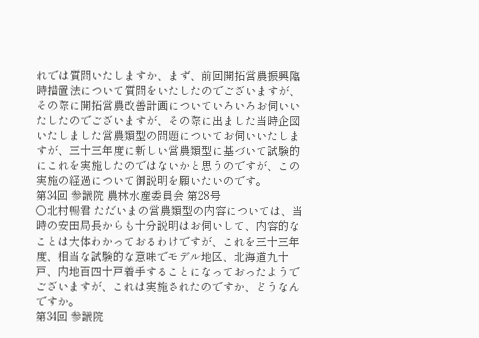れでは質問いたしますか、まず、前回開拓営農振興臨時措置法について質問をいたしたのでございますが、その際に開拓営農改善計画についていろいろお伺いいたしたのでございますが、その際に出ました当時企図いたしました営農類型の問題についてお伺いいたしますが、三十三年度に新しい営農類型に基づいて試験的にこれを実施したのではないかと思うのですが、この実施の経過について御説明を願いたいのです。
第34回 参議院 農林水産委員会 第28号
○北村暢君 ただいまの営農類型の内容については、当時の安田局長からも十分説明はお伺いして、内容的なことは大体わかっておるわけですが、これを三十三年度、相当な試験的な意味でモデル地区、北海道九十戸、内地百四十戸着手することになっておったようでございますが、これは実施されたのですか、どうなんですか。
第34回 参議院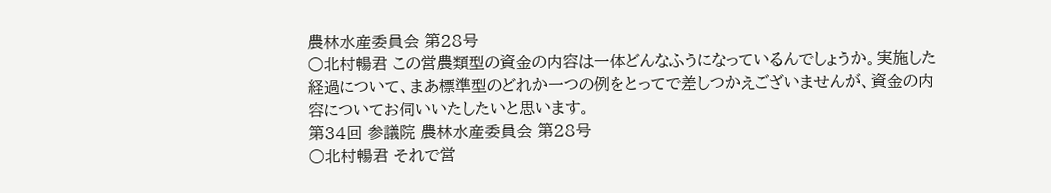農林水産委員会 第28号
○北村暢君 この営農類型の資金の内容は一体どんなふうになっているんでしょうか。実施した経過について、まあ標準型のどれか一つの例をとってで差しつかえございませんが、資金の内容についてお伺いいたしたいと思います。
第34回 参議院 農林水産委員会 第28号
○北村暢君 それで営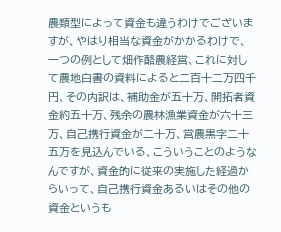農類型によって資金も違うわけでございますが、やはり相当な資金がかかるわけで、一つの例として畑作酪農経営、これに対して農地白書の資料によると二百十二万四千円、その内訳は、補助金が五十万、開拓者資金約五十万、残余の農林漁業資金が六十三万、自己携行資金が二十万、営農黒字二十五万を見込んでいる、こういうことのようなんですが、資金的に従来の実施した経過からいって、自己携行資金あるいはその他の資金というも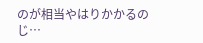のが相当やはりかかるのじ…